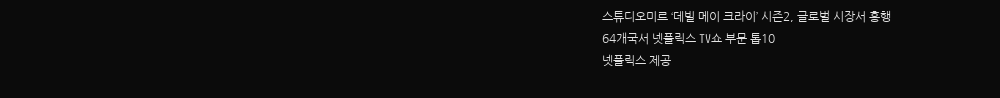스튜디오미르 ‘데빌 메이 크라이’ 시즌2, 글로벌 시장서 흥행
64개국서 넷플릭스 TV쇼 부문 톱10
넷플릭스 제공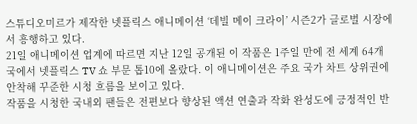스튜디오미르가 제작한 넷플릭스 애니메이션 ‘데빌 메이 크라이’ 시즌2가 글로벌 시장에서 흥행하고 있다.
21일 애니메이션 업계에 따르면 지난 12일 공개된 이 작품은 1주일 만에 전 세계 64개국에서 넷플릭스 TV 쇼 부문 톱10에 올랐다. 이 애니메이션은 주요 국가 차트 상위권에 안착해 꾸준한 시청 흐름을 보이고 있다.
작품을 시청한 국내외 팬들은 전편보다 향상된 액션 연출과 작화 완성도에 긍정적인 반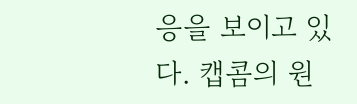응을 보이고 있다. 캡콤의 원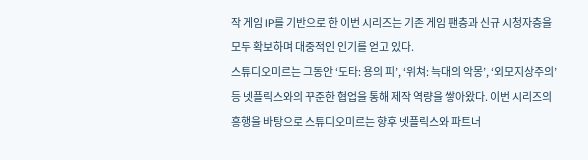작 게임 IP를 기반으로 한 이번 시리즈는 기존 게임 팬층과 신규 시청자층을 모두 확보하며 대중적인 인기를 얻고 있다.
스튜디오미르는 그동안 ‘도타: 용의 피’, ‘위쳐: 늑대의 악몽’, ‘외모지상주의’ 등 넷플릭스와의 꾸준한 협업을 통해 제작 역량을 쌓아왔다. 이번 시리즈의 흥행을 바탕으로 스튜디오미르는 향후 넷플릭스와 파트너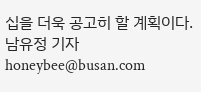십을 더욱 공고히 할 계획이다.
남유정 기자 honeybee@busan.com